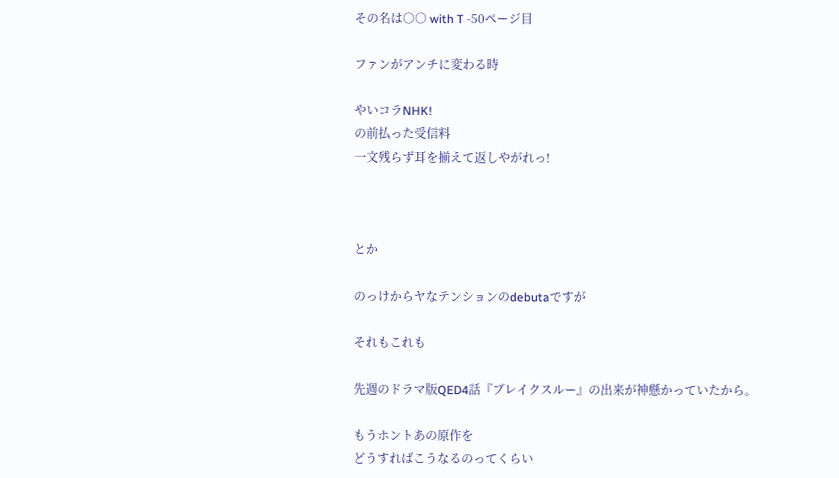その名は○○ with T -50ページ目

ファンがアンチに変わる時

やいコラNHK!
の前払った受信料
一文残らず耳を揃えて返しやがれっ!



とか

のっけからヤなテンションのdebutaですが

それもこれも

先週のドラマ版QED4話『ブレイクスルー』の出来が神懸かっていたから。

もうホントあの原作を
どうすればこうなるのってくらい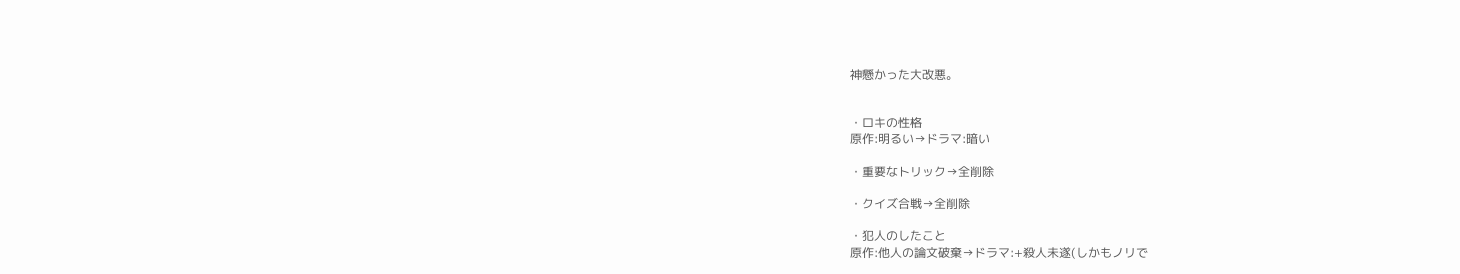神懸かった大改悪。


・ロキの性格
原作:明るい→ドラマ:暗い

・重要なトリック→全削除

・クイズ合戦→全削除

・犯人のしたこと
原作:他人の論文破棄→ドラマ:+殺人未遂(しかもノリで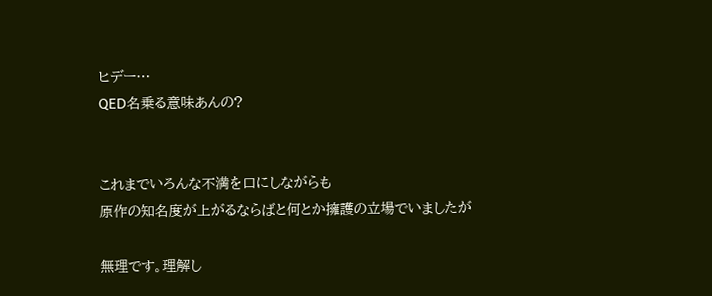ヒデー…
QED名乗る意味あんの?


これまでいろんな不満を口にしながらも
原作の知名度が上がるならばと何とか擁護の立場でいましたが

無理です。理解し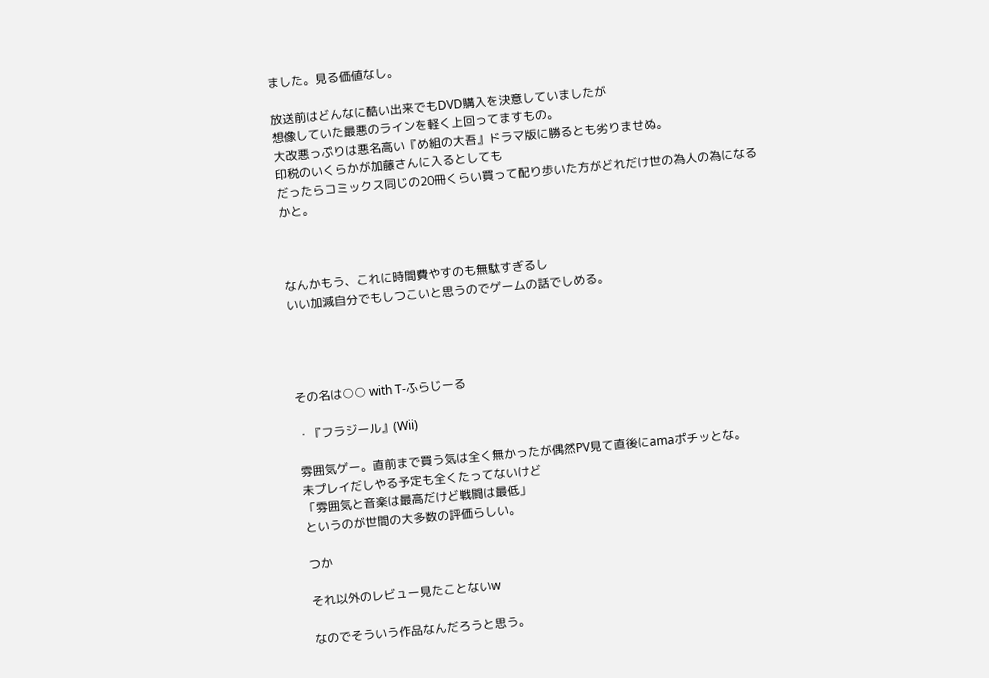ました。見る価値なし。

放送前はどんなに酷い出来でもDVD購入を決意していましたが
想像していた最悪のラインを軽く上回ってますもの。
大改悪っぷりは悪名高い『め組の大吾』ドラマ版に勝るとも劣りませぬ。
印税のいくらかが加藤さんに入るとしても
だったらコミックス同じの20冊くらい買って配り歩いた方がどれだけ世の為人の為になるかと。



なんかもう、これに時間費やすのも無駄すぎるし
いい加減自分でもしつこいと思うのでゲームの話でしめる。




その名は○○ with T-ふらじーる

・『フラジール』(Wii)

雰囲気ゲー。直前まで買う気は全く無かったが偶然PV見て直後にamaポチッとな。
未プレイだしやる予定も全くたってないけど
「雰囲気と音楽は最高だけど戦闘は最低」
というのが世間の大多数の評価らしい。

つか

それ以外のレビュー見たことないw

なのでそういう作品なんだろうと思う。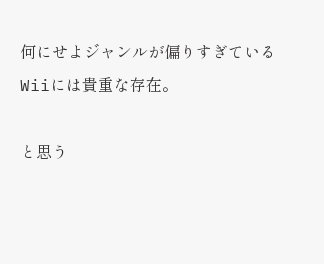何にせよジャンルが偏りすぎているWiiには貴重な存在。

と思う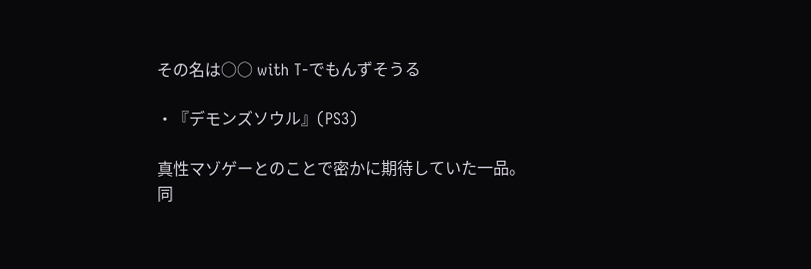その名は○○ with T-でもんずそうる

・『デモンズソウル』(PS3)

真性マゾゲーとのことで密かに期待していた一品。
同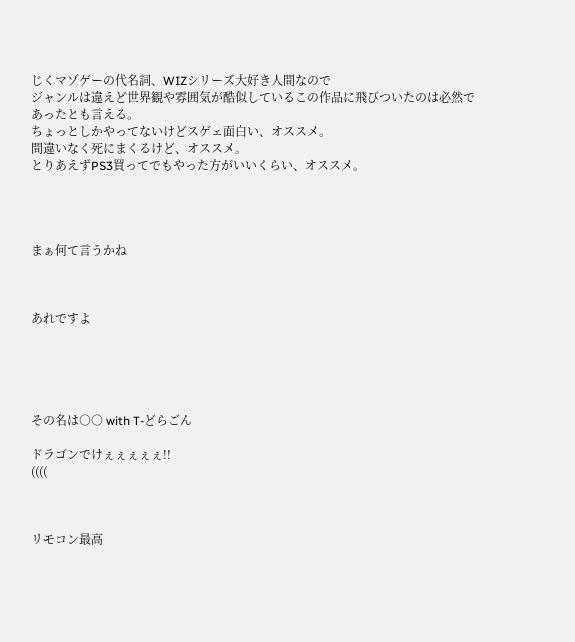じくマゾゲーの代名詞、WIZシリーズ大好き人間なので
ジャンルは違えど世界観や雰囲気が酷似しているこの作品に飛びついたのは必然であったとも言える。
ちょっとしかやってないけどスゲェ面白い、オススメ。
間違いなく死にまくるけど、オススメ。
とりあえずPS3買ってでもやった方がいいくらい、オススメ。




まぁ何て言うかね



あれですよ





その名は○○ with T-どらごん

ドラゴンでけぇぇぇぇぇ!!
((((



リモコン最高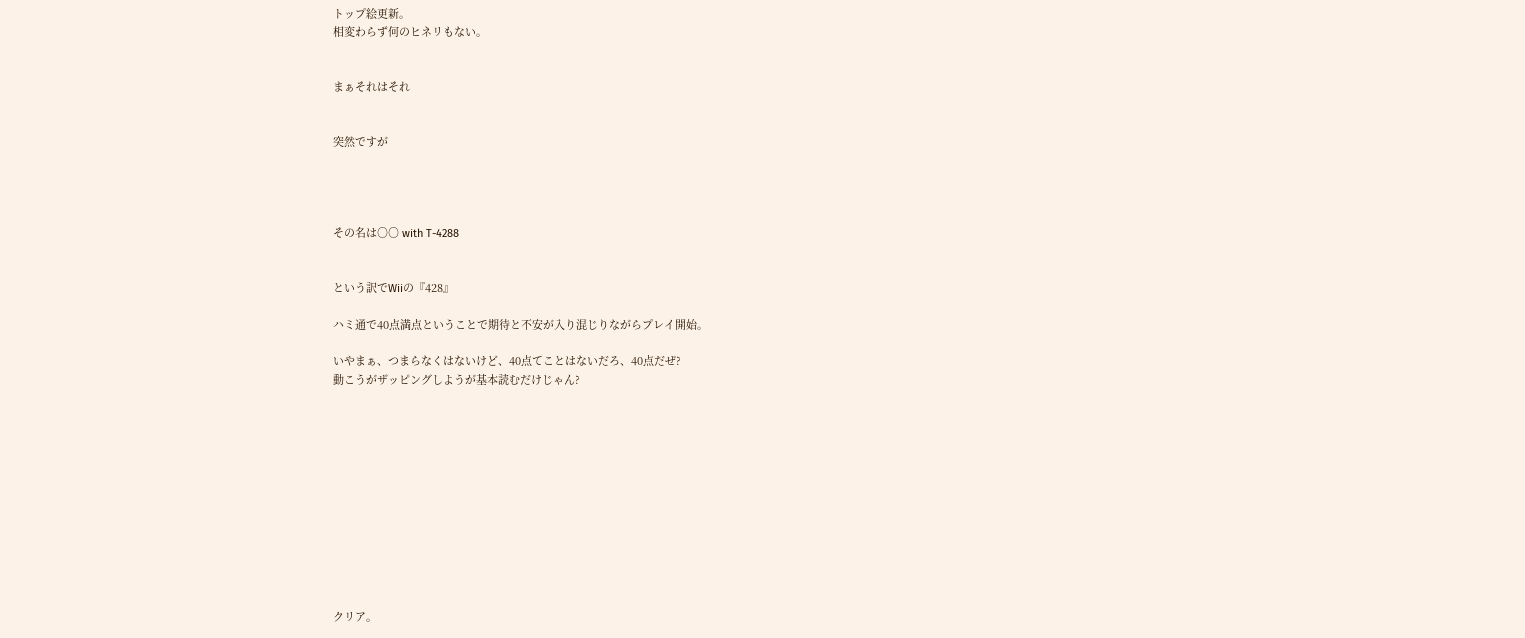トップ絵更新。
相変わらず何のヒネリもない。


まぁそれはそれ


突然ですが




その名は○○ with T-4288


という訳でWiiの『428』

ハミ通で40点満点ということで期待と不安が入り混じりながらプレイ開始。

いやまぁ、つまらなくはないけど、40点てことはないだろ、40点だぜ?
動こうがザッピングしようが基本読むだけじゃん?












クリア。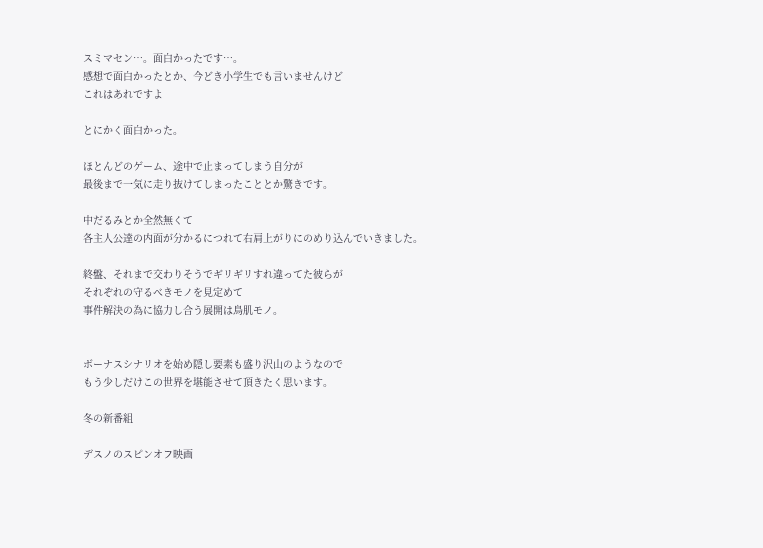スミマセン…。面白かったです…。
感想で面白かったとか、今どき小学生でも言いませんけど
これはあれですよ

とにかく面白かった。

ほとんどのゲーム、途中で止まってしまう自分が
最後まで一気に走り抜けてしまったこととか驚きです。

中だるみとか全然無くて
各主人公達の内面が分かるにつれて右肩上がりにのめり込んでいきました。

終盤、それまで交わりそうでギリギリすれ違ってた彼らが
それぞれの守るべきモノを見定めて
事件解決の為に協力し合う展開は鳥肌モノ。


ボーナスシナリオを始め隠し要素も盛り沢山のようなので
もう少しだけこの世界を堪能させて頂きたく思います。

冬の新番組

デスノのスピンオフ映画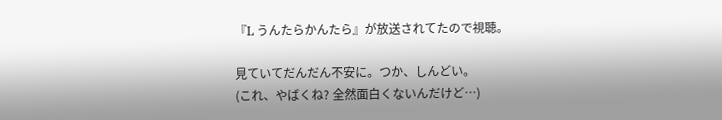『L うんたらかんたら』が放送されてたので視聴。

見ていてだんだん不安に。つか、しんどい。
(これ、やばくね? 全然面白くないんだけど…)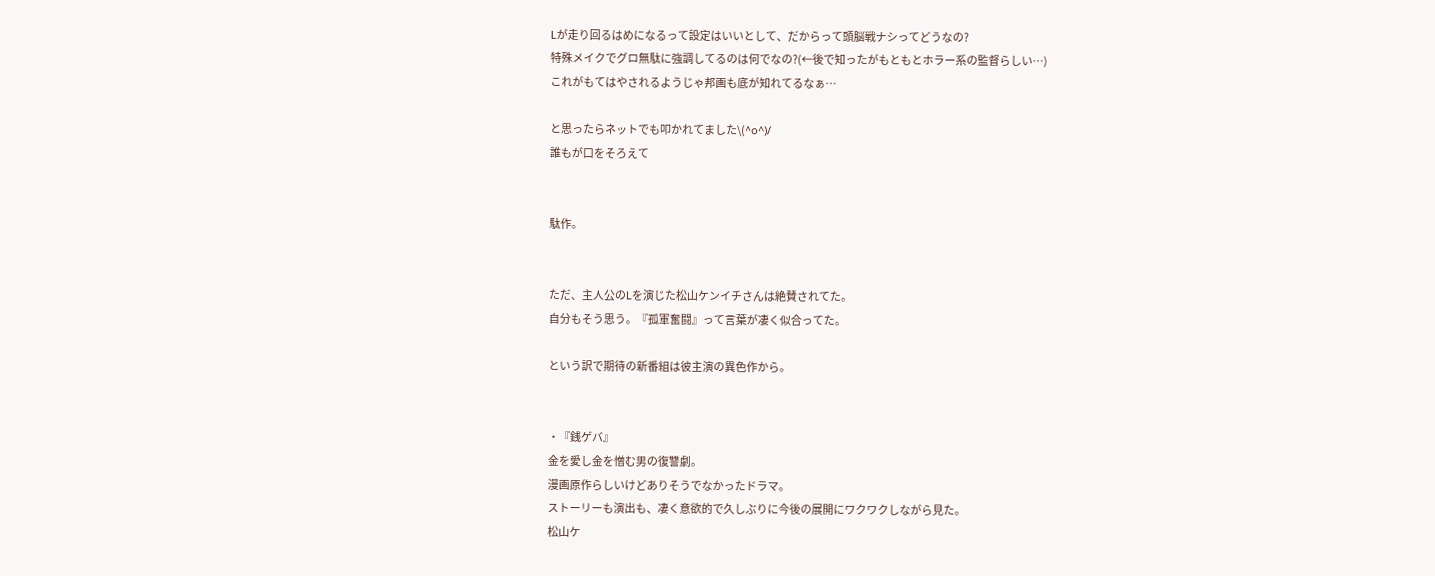Lが走り回るはめになるって設定はいいとして、だからって頭脳戦ナシってどうなの?
特殊メイクでグロ無駄に強調してるのは何でなの?(←後で知ったがもともとホラー系の監督らしい…)
これがもてはやされるようじゃ邦画も底が知れてるなぁ…

と思ったらネットでも叩かれてました\(^o^)/
誰もが口をそろえて


駄作。


ただ、主人公のLを演じた松山ケンイチさんは絶賛されてた。
自分もそう思う。『孤軍奮闘』って言葉が凄く似合ってた。

という訳で期待の新番組は彼主演の異色作から。


・『銭ゲバ』
金を愛し金を憎む男の復讐劇。
漫画原作らしいけどありそうでなかったドラマ。
ストーリーも演出も、凄く意欲的で久しぶりに今後の展開にワクワクしながら見た。
松山ケ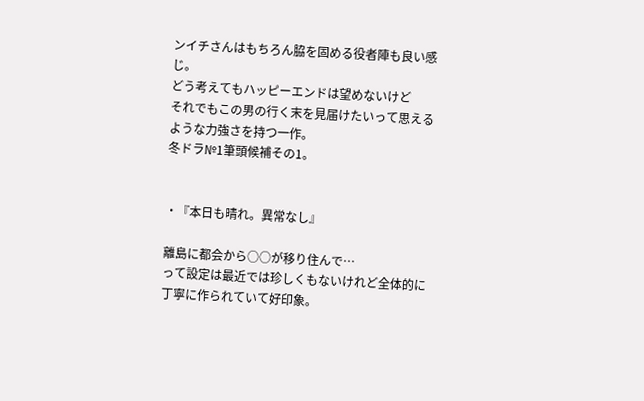ンイチさんはもちろん脇を固める役者陣も良い感じ。
どう考えてもハッピーエンドは望めないけど
それでもこの男の行く末を見届けたいって思えるような力強さを持つ一作。
冬ドラ№1筆頭候補その1。


・『本日も晴れ。異常なし』

離島に都会から○○が移り住んで…
って設定は最近では珍しくもないけれど全体的に丁寧に作られていて好印象。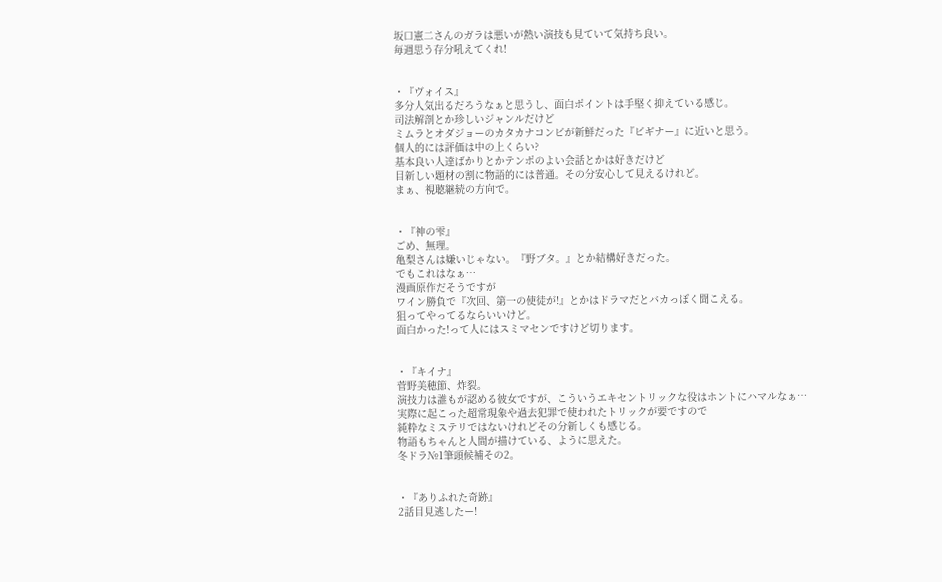坂口憲二さんのガラは悪いが熱い演技も見ていて気持ち良い。
毎週思う存分吼えてくれ!


・『ヴォイス』
多分人気出るだろうなぁと思うし、面白ポイントは手堅く抑えている感じ。
司法解剖とか珍しいジャンルだけど
ミムラとオダジョーのカタカナコンビが新鮮だった『ビギナー』に近いと思う。
個人的には評価は中の上くらい?
基本良い人達ばかりとかテンポのよい会話とかは好きだけど
目新しい題材の割に物語的には普通。その分安心して見えるけれど。
まぁ、視聴継続の方向で。


・『神の雫』
ごめ、無理。
亀梨さんは嫌いじゃない。『野ブタ。』とか結構好きだった。
でもこれはなぁ…
漫画原作だそうですが
ワイン勝負で『次回、第一の使徒が!』とかはドラマだとバカっぽく聞こえる。
狙ってやってるならいいけど。
面白かった!って人にはスミマセンですけど切ります。


・『キイナ』
菅野美穂節、炸裂。
演技力は誰もが認める彼女ですが、こういうエキセントリックな役はホントにハマルなぁ…
実際に起こった超常現象や過去犯罪で使われたトリックが要ですので
純粋なミステリではないけれどその分新しくも感じる。
物語もちゃんと人間が描けている、ように思えた。
冬ドラ№1筆頭候補その2。


・『ありふれた奇跡』
2話目見逃したー!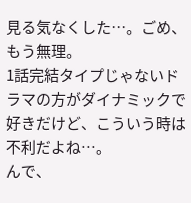見る気なくした…。ごめ、もう無理。
1話完結タイプじゃないドラマの方がダイナミックで好きだけど、こういう時は不利だよね…。
んで、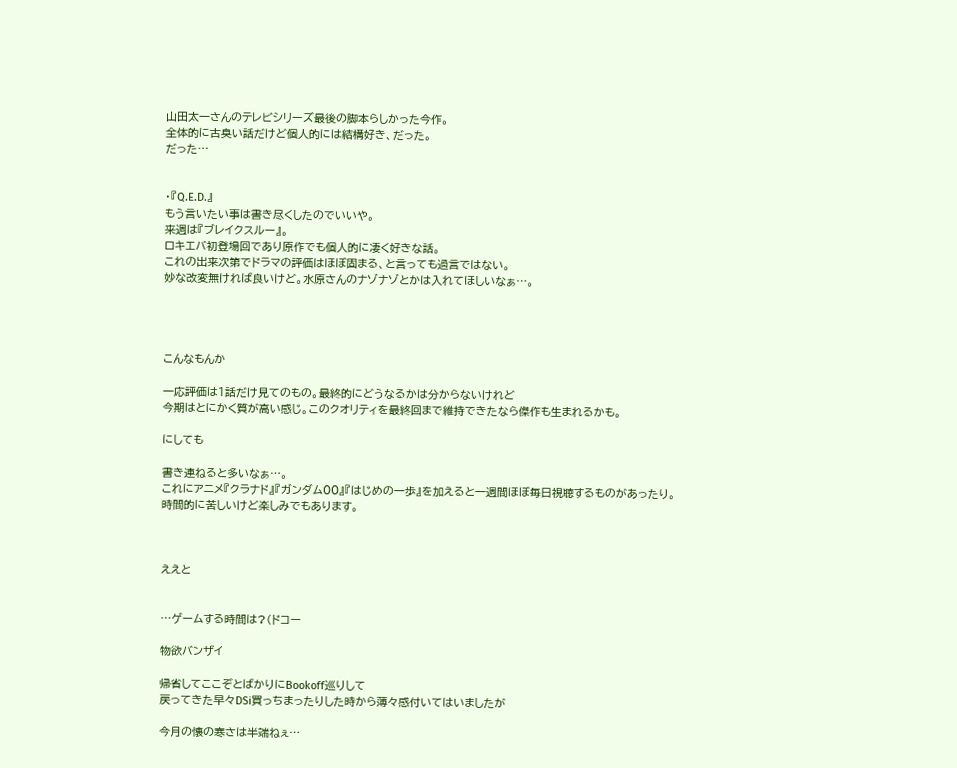山田太一さんのテレビシリーズ最後の脚本らしかった今作。
全体的に古臭い話だけど個人的には結構好き、だった。
だった…


・『Q.E.D.』
もう言いたい事は書き尽くしたのでいいや。
来週は『ブレイクスルー』。
ロキエバ初登場回であり原作でも個人的に凄く好きな話。
これの出来次第でドラマの評価はほぼ固まる、と言っても過言ではない。
妙な改変無ければ良いけど。水原さんのナゾナゾとかは入れてほしいなぁ…。




こんなもんか

一応評価は1話だけ見てのもの。最終的にどうなるかは分からないけれど
今期はとにかく質が高い感じ。このクオリティを最終回まで維持できたなら傑作も生まれるかも。

にしても

書き連ねると多いなぁ…。
これにアニメ『クラナド』『ガンダム00』『はじめの一歩』を加えると一週間ほぼ毎日視聴するものがあったり。
時間的に苦しいけど楽しみでもあります。



ええと


…ゲームする時間は?(ドコー

物欲バンザイ

帰省してここぞとばかりにBookoff巡りして
戻ってきた早々DSi買っちまったりした時から薄々感付いてはいましたが

今月の懐の寒さは半端ねぇ…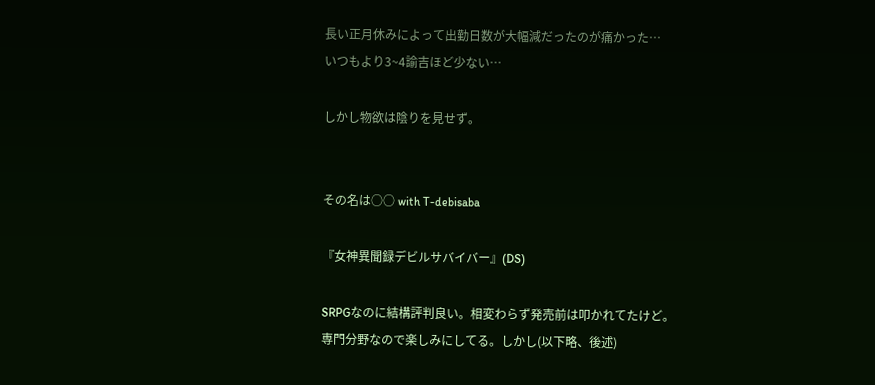長い正月休みによって出勤日数が大幅減だったのが痛かった…
いつもより3~4諭吉ほど少ない…

しかし物欲は陰りを見せず。


その名は○○ with T-debisaba

『女神異聞録デビルサバイバー』(DS)

SRPGなのに結構評判良い。相変わらず発売前は叩かれてたけど。
専門分野なので楽しみにしてる。しかし(以下略、後述)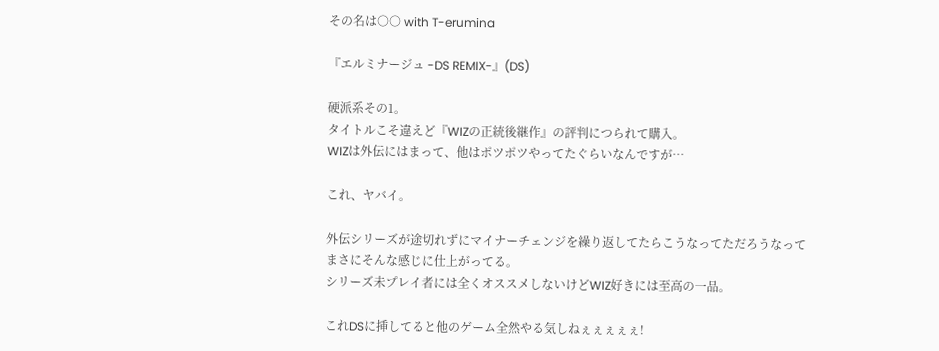その名は○○ with T-erumina

『エルミナージュ -DS REMIX-』(DS)

硬派系その1。
タイトルこそ違えど『WIZの正統後継作』の評判につられて購入。
WIZは外伝にはまって、他はポツポツやってたぐらいなんですが…

これ、ヤバイ。

外伝シリーズが途切れずにマイナーチェンジを繰り返してたらこうなってただろうなって
まさにそんな感じに仕上がってる。
シリーズ未プレイ者には全くオススメしないけどWIZ好きには至高の一品。

これDSに挿してると他のゲーム全然やる気しねぇぇぇぇぇ!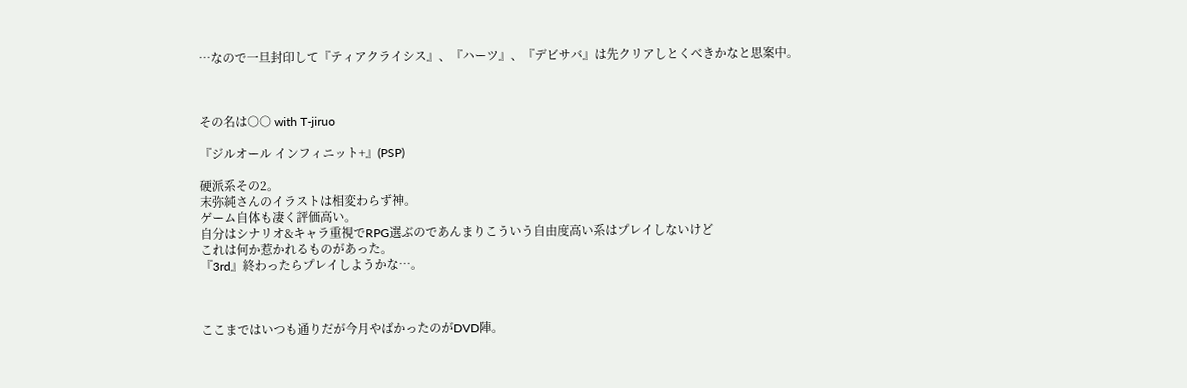…なので一旦封印して『ティアクライシス』、『ハーツ』、『デビサバ』は先クリアしとくべきかなと思案中。



その名は○○ with T-jiruo

『ジルオール インフィニット+』(PSP)

硬派系その2。
末弥純さんのイラストは相変わらず神。
ゲーム自体も凄く評価高い。
自分はシナリオ&キャラ重視でRPG選ぶのであんまりこういう自由度高い系はプレイしないけど
これは何か惹かれるものがあった。
『3rd』終わったらプレイしようかな…。



ここまではいつも通りだが今月やばかったのがDVD陣。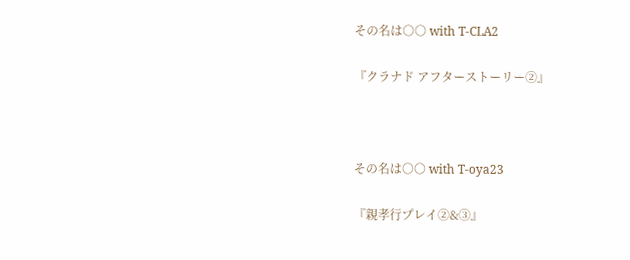その名は○○ with T-CLA2

『クラナド アフターストーリー②』



その名は○○ with T-oya23

『親孝行プレイ②&③』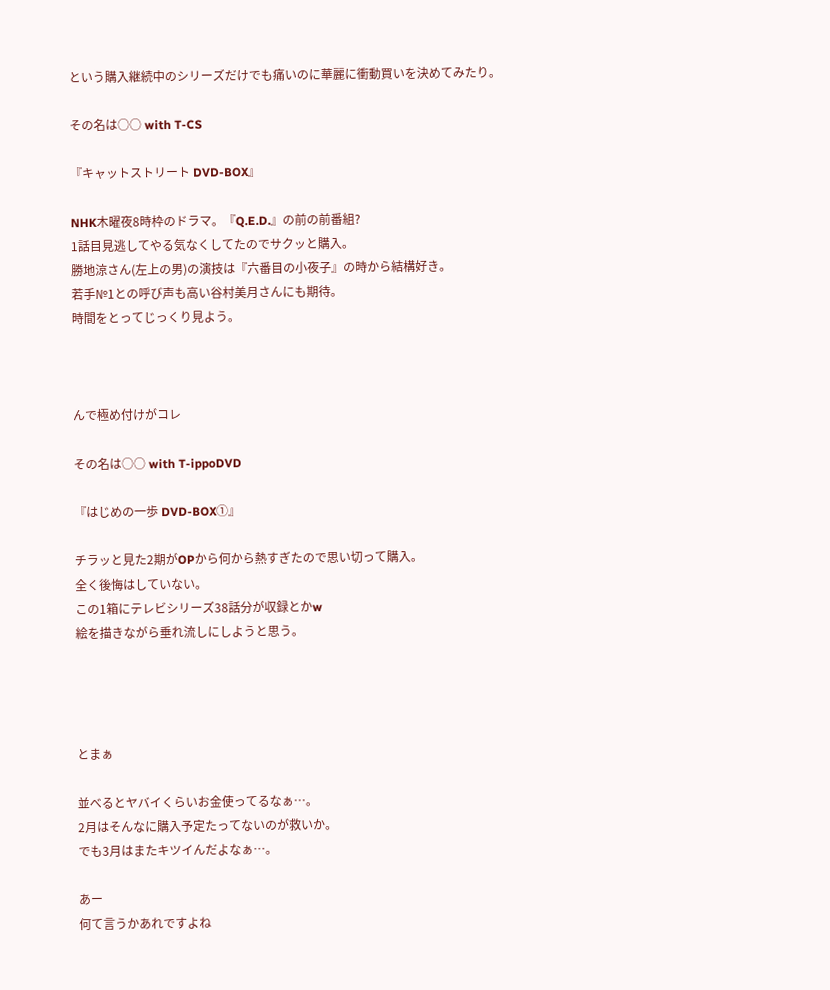という購入継続中のシリーズだけでも痛いのに華麗に衝動買いを決めてみたり。

その名は○○ with T-CS

『キャットストリート DVD-BOX』

NHK木曜夜8時枠のドラマ。『Q.E.D.』の前の前番組?
1話目見逃してやる気なくしてたのでサクッと購入。
勝地涼さん(左上の男)の演技は『六番目の小夜子』の時から結構好き。
若手№1との呼び声も高い谷村美月さんにも期待。
時間をとってじっくり見よう。



んで極め付けがコレ

その名は○○ with T-ippoDVD

『はじめの一歩 DVD-BOX①』

チラッと見た2期がOPから何から熱すぎたので思い切って購入。
全く後悔はしていない。
この1箱にテレビシリーズ38話分が収録とかw
絵を描きながら垂れ流しにしようと思う。




とまぁ

並べるとヤバイくらいお金使ってるなぁ…。
2月はそんなに購入予定たってないのが救いか。
でも3月はまたキツイんだよなぁ…。

あー
何て言うかあれですよね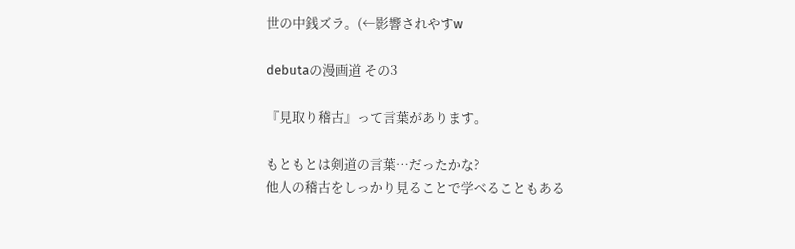世の中銭ズラ。(←影響されやすw

debutaの漫画道 その3

『見取り稽古』って言葉があります。

もともとは剣道の言葉…だったかな?
他人の稽古をしっかり見ることで学べることもある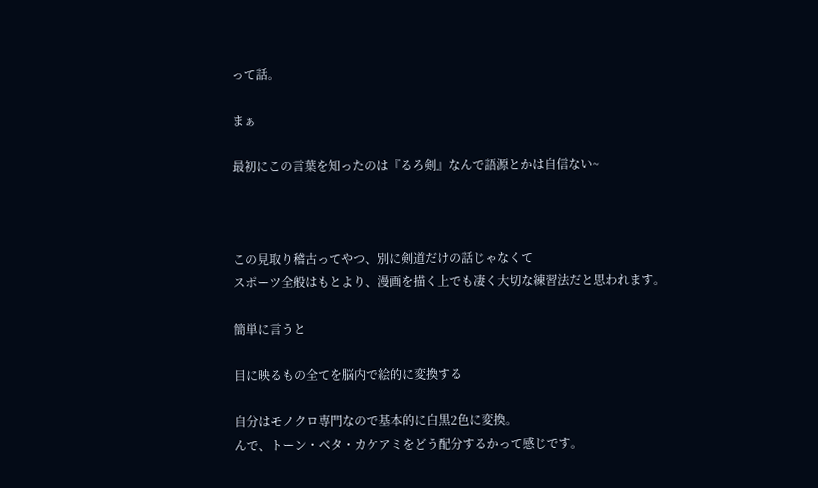って話。

まぁ

最初にこの言葉を知ったのは『るろ剣』なんで語源とかは自信ない~



この見取り稽古ってやつ、別に剣道だけの話じゃなくて
スポーツ全般はもとより、漫画を描く上でも凄く大切な練習法だと思われます。

簡単に言うと

目に映るもの全てを脳内で絵的に変換する

自分はモノクロ専門なので基本的に白黒2色に変換。
んで、トーン・ベタ・カケアミをどう配分するかって感じです。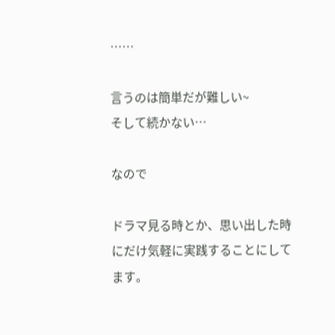……

言うのは簡単だが難しい~
そして続かない…

なので

ドラマ見る時とか、思い出した時にだけ気軽に実践することにしてます。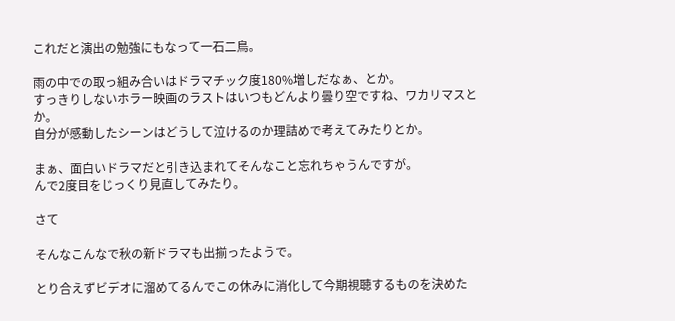これだと演出の勉強にもなって一石二鳥。

雨の中での取っ組み合いはドラマチック度180%増しだなぁ、とか。
すっきりしないホラー映画のラストはいつもどんより曇り空ですね、ワカリマスとか。
自分が感動したシーンはどうして泣けるのか理詰めで考えてみたりとか。

まぁ、面白いドラマだと引き込まれてそんなこと忘れちゃうんですが。
んで2度目をじっくり見直してみたり。

さて

そんなこんなで秋の新ドラマも出揃ったようで。

とり合えずビデオに溜めてるんでこの休みに消化して今期視聴するものを決めた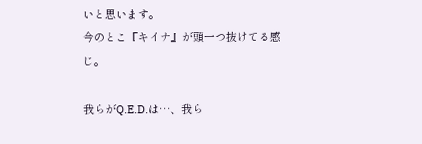いと思います。
今のとこ『キイナ』が頭一つ抜けてる感じ。

我らがQ.E.D.は…、我ら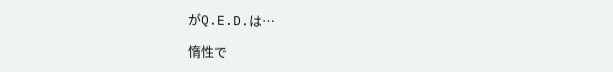がQ.E.D.は…

惰性で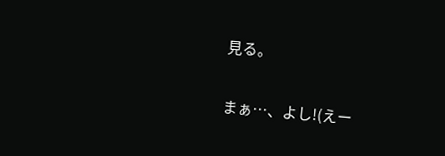見る。

まぁ…、よし!(えー